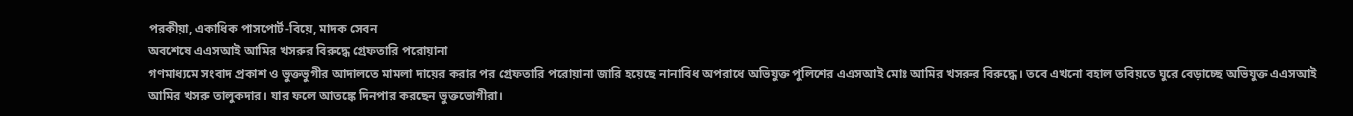পরকীয়া, একাধিক পাসপোর্ট-বিয়ে, মাদক সেবন
অবশেষে এএসআই আমির খসরুর বিরুদ্ধে গ্রেফতারি পরোয়ানা
গণমাধ্যমে সংবাদ প্রকাশ ও ভুক্তভুগীর আদালতে মামলা দায়ের করার পর গ্রেফতারি পরোয়ানা জারি হয়েছে নানাবিধ অপরাধে অভিযুক্ত পুলিশের এএসআই মোঃ আমির খসরুর বিরুদ্ধে। তবে এখনো বহাল তবিয়তে ঘুরে বেড়াচ্ছে অভিযুক্ত এএসআই আমির খসরু তালুকদার। যার ফলে আতঙ্কে দিনপার করছেন ভুক্তভোগীরা।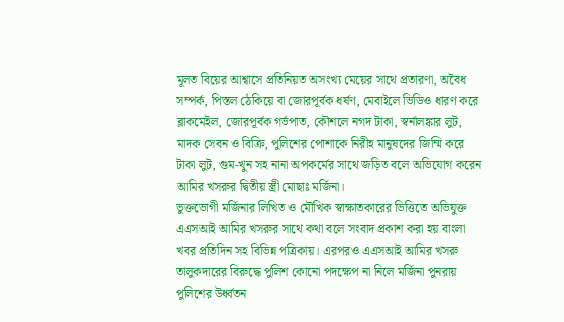মূলত বিয়ের আশ্বাসে প্রতিনিয়ত অসংখ্য মেয়ের সাথে প্রতারণা, অবৈধ সম্পর্ক, পিস্তল ঠেকিয়ে বা জোরপূর্বক ধর্ষণ, মেবাইলে ভিডিও ধারণ করে ব্লাকমেইল, জোরপূর্বক গর্ভপাত, কৌশলে নগদ টাকা, স্বর্নালঙ্কার লুট, মাদক সেবন ও বিক্রি, পুলিশের পোশাকে নিরীহ মানুষদের জিম্মি করে টাকা লুট, গুম-খুন সহ নানা অপকর্মের সাথে জড়িত বলে অভিযোগ করেন আমির খসরুর দ্বিতীয় স্ত্রী মোছাঃ মর্জিনা।
ভুক্তভোগী মর্জিনার লিখিত ও মৌখিক স্বাক্ষাতকারের ভিত্তিতে অভিযুক্ত এএসআই আমির খসরুর সাথে কথা বলে সংবাদ প্রকাশ করা হয় বাংলা খবর প্রতিদিন সহ বিভিন্ন পত্রিকায়। এরপরও এএসআই আমির খসরু তালুকদারের বিরুদ্ধে পুলিশ কোনো পদক্ষেপ না নিলে মর্জিনা পুনরায় পুলিশের উর্ধ্বতন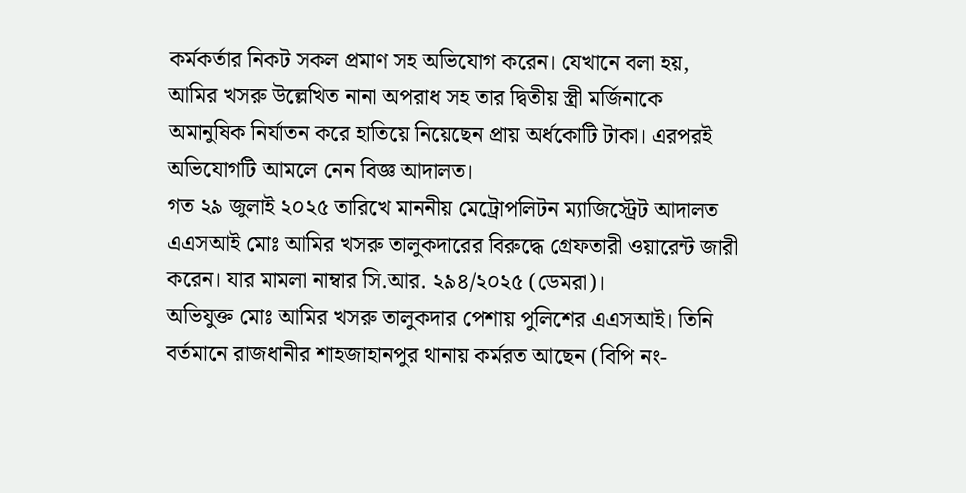কর্মকর্তার নিকট সকল প্রমাণ সহ অভিযোগ করেন। যেখানে বলা হয়, আমির খসরু উল্লেখিত নানা অপরাধ সহ তার দ্বিতীয় স্ত্রী মর্জিনাকে অমানুষিক নির্যাতন করে হাতিয়ে নিয়েছেন প্রায় অর্ধকোটি টাকা। এরপরই অভিযোগটি আমলে নেন বিজ্ঞ আদালত।
গত ২৯ জুলাই ২০২৫ তারিখে মাননীয় মেট্রোপলিটন ম্যাজিস্ট্রেট আদালত এএসআই মোঃ আমির খসরু তালুকদারের বিরুদ্ধে গ্রেফতারী ওয়ারেন্ট জারী করেন। যার মামলা নাম্বার সি.আর. ২৯৪/২০২৫ (ডেমরা)।
অভিযুক্ত মোঃ আমির খসরু তালুকদার পেশায় পুলিশের এএসআই। তিনি বর্তমানে রাজধানীর শাহজাহানপুর থানায় কর্মরত আছেন (বিপি নং-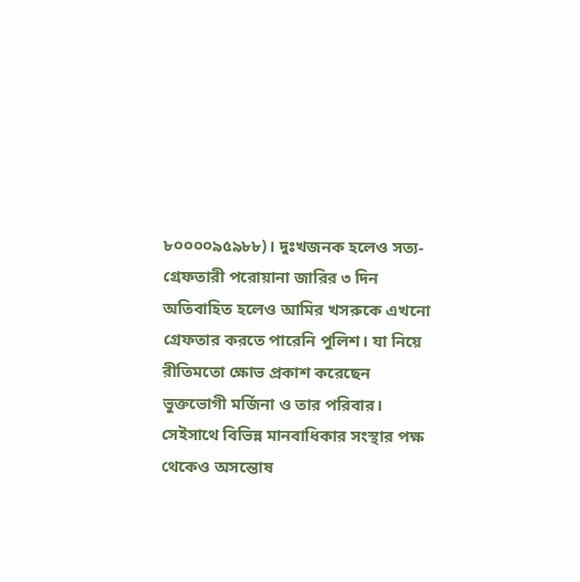৮০০০০৯৫৯৮৮)। দুঃখজনক হলেও সত্য- গ্রেফতারী পরোয়ানা জারির ৩ দিন অতিবাহিত হলেও আমির খসরুকে এখনো গ্রেফতার করতে পারেনি পুলিশ। যা নিয়ে রীতিমতো ক্ষোভ প্রকাশ করেছেন ভুক্তভোগী মর্জিনা ও তার পরিবার। সেইসাথে বিভিন্ন মানবাধিকার সংস্থার পক্ষ থেকেও অসন্তোষ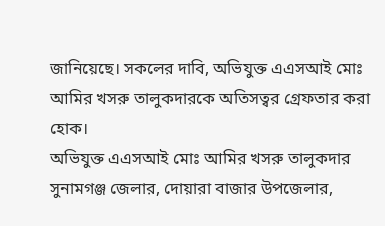জানিয়েছে। সকলের দাবি, অভিযুক্ত এএসআই মোঃ আমির খসরু তালুকদারকে অতিসত্বর গ্রেফতার করা হোক।
অভিযুক্ত এএসআই মোঃ আমির খসরু তালুকদার সুনামগঞ্জ জেলার, দোয়ারা বাজার উপজেলার,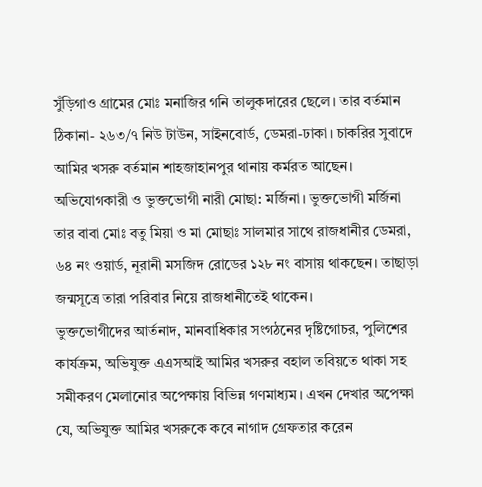সুঁড়িগাও গ্রামের মোঃ মনাজির গনি তালুকদারের ছেলে। তার বর্তমান ঠিকানা- ২৬৩/৭ নিউ টাউন, সাইনবোর্ড, ডেমরা-ঢাকা। চাকরির সুবাদে আমির খসরু বর্তমান শাহজাহানপুর থানায় কর্মরত আছেন।
অভিযোগকারী ও ভুক্তভোগী নারী মোছা: মর্জিনা। ভুক্তভোগী মর্জিনা তার বাবা মোঃ বতু মিয়া ও মা মোছাঃ সালমার সাথে রাজধানীর ডেমরা, ৬৪ নং ওয়ার্ড, নূরানী মসজিদ রোডের ১২৮ নং বাসায় থাকছেন। তাছাড়া জন্মসূত্রে তারা পরিবার নিয়ে রাজধানীতেই থাকেন।
ভুক্তভোগীদের আর্তনাদ, মানবাধিকার সংগঠনের দৃষ্টিগোচর, পুলিশের কার্যক্রম, অভিযুক্ত এএসআই আমির খসরুর বহাল তবিয়তে থাকা সহ সমীকরণ মেলানোর অপেক্ষায় বিভিন্ন গণমাধ্যম। এখন দেখার অপেক্ষা যে, অভিযুক্ত আমির খসরুকে কবে নাগাদ গ্রেফতার করেন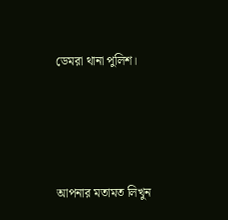ডেমরা থানা পুলিশ।




আপনার মতামত লিখুন